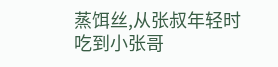蒸饵丝,从张叔年轻时吃到小张哥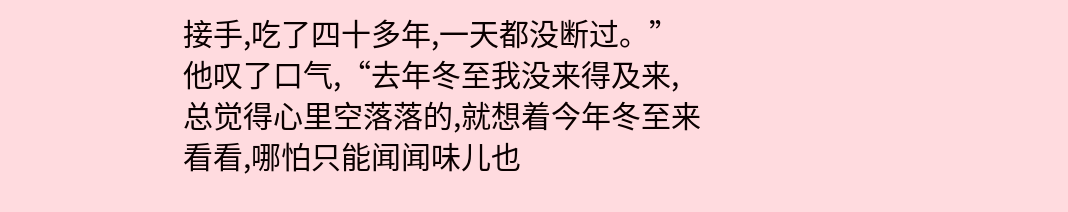接手,吃了四十多年,一天都没断过。”他叹了口气,“去年冬至我没来得及来,总觉得心里空落落的,就想着今年冬至来看看,哪怕只能闻闻味儿也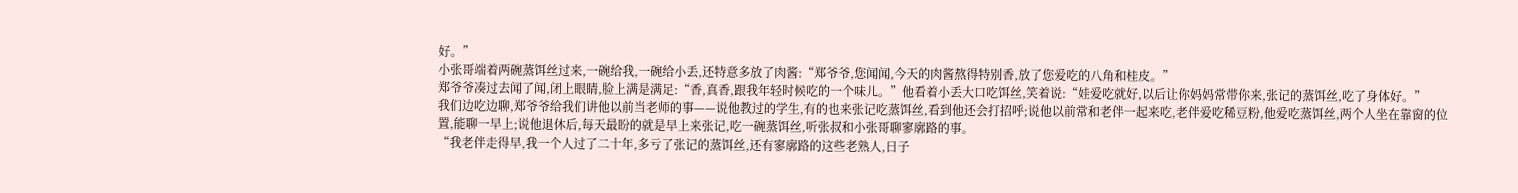好。”
小张哥端着两碗蒸饵丝过来,一碗给我,一碗给小丢,还特意多放了肉酱:“郑爷爷,您闻闻,今天的肉酱熬得特别香,放了您爱吃的八角和桂皮。”
郑爷爷凑过去闻了闻,闭上眼睛,脸上满是满足:“香,真香,跟我年轻时候吃的一个味儿。”他看着小丢大口吃饵丝,笑着说:“娃爱吃就好,以后让你妈妈常带你来,张记的蒸饵丝,吃了身体好。”
我们边吃边聊,郑爷爷给我们讲他以前当老师的事——说他教过的学生,有的也来张记吃蒸饵丝,看到他还会打招呼;说他以前常和老伴一起来吃,老伴爱吃稀豆粉,他爱吃蒸饵丝,两个人坐在靠窗的位置,能聊一早上;说他退休后,每天最盼的就是早上来张记,吃一碗蒸饵丝,听张叔和小张哥聊寥廓路的事。
“我老伴走得早,我一个人过了二十年,多亏了张记的蒸饵丝,还有寥廓路的这些老熟人,日子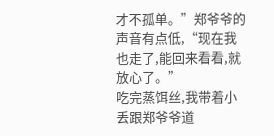才不孤单。”郑爷爷的声音有点低,“现在我也走了,能回来看看,就放心了。”
吃完蒸饵丝,我带着小丢跟郑爷爷道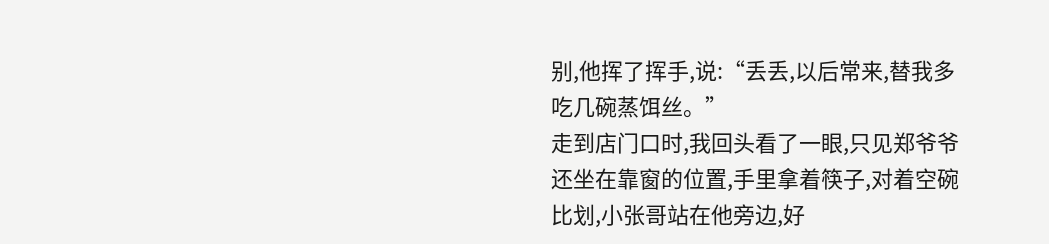别,他挥了挥手,说:“丢丢,以后常来,替我多吃几碗蒸饵丝。”
走到店门口时,我回头看了一眼,只见郑爷爷还坐在靠窗的位置,手里拿着筷子,对着空碗比划,小张哥站在他旁边,好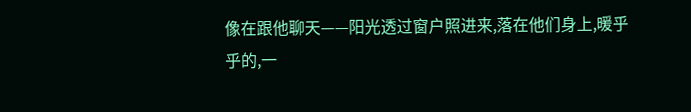像在跟他聊天——阳光透过窗户照进来,落在他们身上,暖乎乎的,一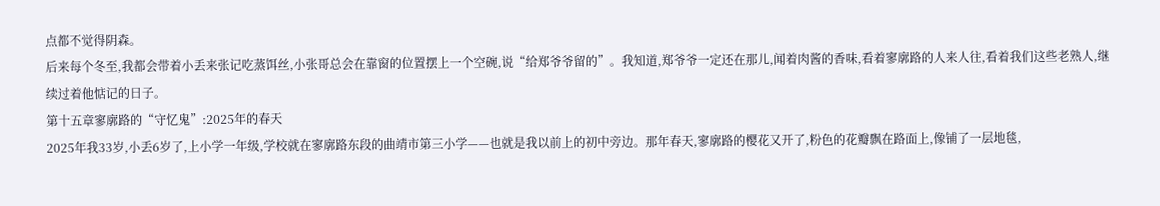点都不觉得阴森。
后来每个冬至,我都会带着小丢来张记吃蒸饵丝,小张哥总会在靠窗的位置摆上一个空碗,说“给郑爷爷留的”。我知道,郑爷爷一定还在那儿,闻着肉酱的香味,看着寥廓路的人来人往,看着我们这些老熟人,继续过着他惦记的日子。
第十五章寥廓路的“守忆鬼”:2025年的春天
2025年我33岁,小丢6岁了,上小学一年级,学校就在寥廓路东段的曲靖市第三小学——也就是我以前上的初中旁边。那年春天,寥廓路的樱花又开了,粉色的花瓣飘在路面上,像铺了一层地毯,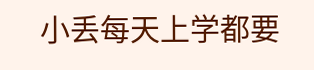小丢每天上学都要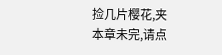捡几片樱花,夹
本章未完,请点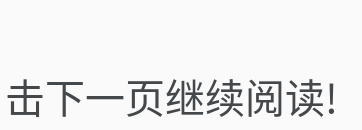击下一页继续阅读!